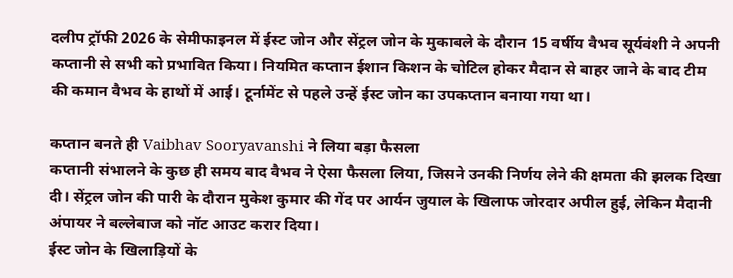दलीप ट्रॉफी 2026 के सेमीफाइनल में ईस्ट जोन और सेंट्रल जोन के मुकाबले के दौरान 15 वर्षीय वैभव सूर्यवंशी ने अपनी कप्तानी से सभी को प्रभावित किया। नियमित कप्तान ईशान किशन के चोटिल होकर मैदान से बाहर जाने के बाद टीम की कमान वैभव के हाथों में आई। टूर्नामेंट से पहले उन्हें ईस्ट जोन का उपकप्तान बनाया गया था।

कप्तान बनते ही Vaibhav Sooryavanshi ने लिया बड़ा फैसला
कप्तानी संभालने के कुछ ही समय बाद वैभव ने ऐसा फैसला लिया, जिसने उनकी निर्णय लेने की क्षमता की झलक दिखा दी। सेंट्रल जोन की पारी के दौरान मुकेश कुमार की गेंद पर आर्यन जुयाल के खिलाफ जोरदार अपील हुई, लेकिन मैदानी अंपायर ने बल्लेबाज को नॉट आउट करार दिया।
ईस्ट जोन के खिलाड़ियों के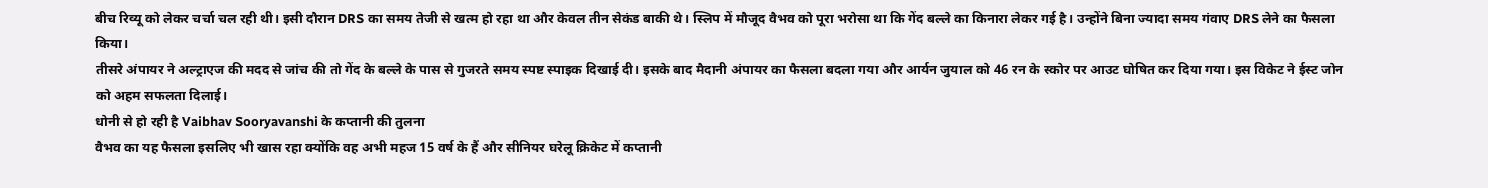बीच रिव्यू को लेकर चर्चा चल रही थी। इसी दौरान DRS का समय तेजी से खत्म हो रहा था और केवल तीन सेकंड बाकी थे। स्लिप में मौजूद वैभव को पूरा भरोसा था कि गेंद बल्ले का किनारा लेकर गई है। उन्होंने बिना ज्यादा समय गंवाए DRS लेने का फैसला किया।
तीसरे अंपायर ने अल्ट्राएज की मदद से जांच की तो गेंद के बल्ले के पास से गुजरते समय स्पष्ट स्पाइक दिखाई दी। इसके बाद मैदानी अंपायर का फैसला बदला गया और आर्यन जुयाल को 46 रन के स्कोर पर आउट घोषित कर दिया गया। इस विकेट ने ईस्ट जोन को अहम सफलता दिलाई।
धोनी से हो रही है Vaibhav Sooryavanshi के कप्तानी की तुलना
वैभव का यह फैसला इसलिए भी खास रहा क्योंकि वह अभी महज 15 वर्ष के हैं और सीनियर घरेलू क्रिकेट में कप्तानी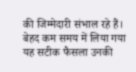की जिम्मेदारी संभाल रहे हैं। बेहद कम समय में लिया गया यह सटीक फैसला उनकी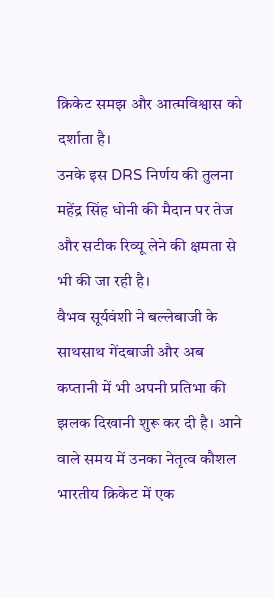क्रिकेट समझ और आत्मविश्वास को दर्शाता है।
उनके इस DRS निर्णय की तुलना महेंद्र सिंह धोनी की मैदान पर तेज और सटीक रिव्यू लेने की क्षमता से भी की जा रही है।
वैभव सूर्यवंशी ने बल्लेबाजी के साथसाथ गेंदबाजी और अब कप्तानी में भी अपनी प्रतिभा की झलक दिखानी शुरू कर दी है। आने वाले समय में उनका नेतृत्व कौशल भारतीय क्रिकेट में एक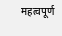महत्वपूर्ण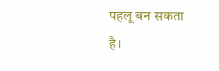पहलू बन सकता है।